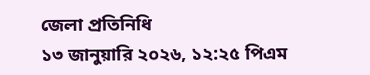জেলা প্রতিনিধি
১৩ জানুয়ারি ২০২৬, ১২:২৫ পিএম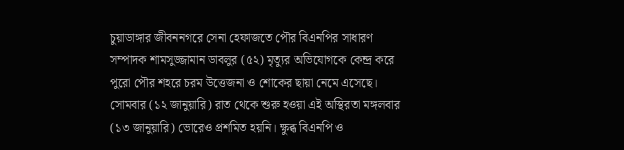চুয়াডাঙ্গার জীবননগরে সেনা হেফাজতে পৌর বিএনপির সাধারণ সম্পাদক শামসুজ্জামান ডাবলুর (৫২) মৃত্যুর অভিযোগকে কেন্দ্র করে পুরো পৌর শহরে চরম উত্তেজনা ও শোকের ছায়া নেমে এসেছে।
সোমবার (১২ জানুয়ারি) রাত থেকে শুরু হওয়া এই অস্থিরতা মঙ্গলবার (১৩ জানুয়ারি) ভোরেও প্রশমিত হয়নি। ক্ষুব্ধ বিএনপি ও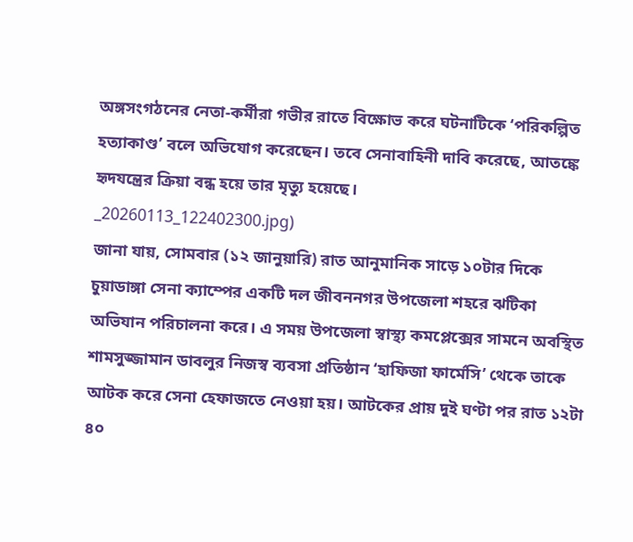অঙ্গসংগঠনের নেতা-কর্মীরা গভীর রাতে বিক্ষোভ করে ঘটনাটিকে ‘পরিকল্পিত হত্যাকাণ্ড’ বলে অভিযোগ করেছেন। তবে সেনাবাহিনী দাবি করেছে, আতঙ্কে হৃদযন্ত্রের ক্রিয়া বন্ধ হয়ে তার মৃত্যু হয়েছে।
_20260113_122402300.jpg)
জানা যায়, সোমবার (১২ জানুয়ারি) রাত আনুমানিক সাড়ে ১০টার দিকে চুয়াডাঙ্গা সেনা ক্যাম্পের একটি দল জীবননগর উপজেলা শহরে ঝটিকা অভিযান পরিচালনা করে। এ সময় উপজেলা স্বাস্থ্য কমপ্লেক্সের সামনে অবস্থিত শামসুজ্জামান ডাবলুর নিজস্ব ব্যবসা প্রতিষ্ঠান ‘হাফিজা ফার্মেসি’ থেকে তাকে আটক করে সেনা হেফাজতে নেওয়া হয়। আটকের প্রায় দুই ঘণ্টা পর রাত ১২টা ৪০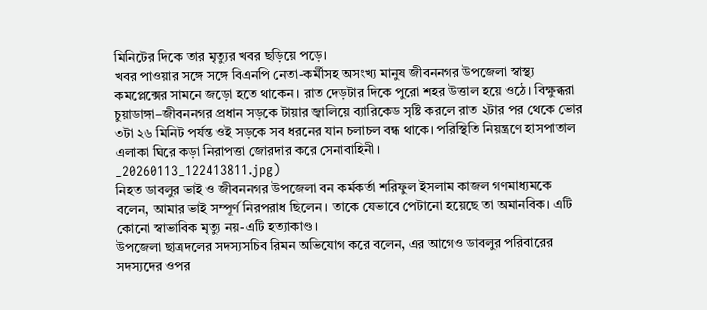মিনিটের দিকে তার মৃত্যুর খবর ছড়িয়ে পড়ে।
খবর পাওয়ার সঙ্গে সঙ্গে বিএনপি নেতা-কর্মীসহ অসংখ্য মানুষ জীবননগর উপজেলা স্বাস্থ্য কমপ্লেক্সের সামনে জড়ো হতে থাকেন। রাত দেড়টার দিকে পুরো শহর উত্তাল হয়ে ওঠে। বিক্ষুব্ধরা চুয়াডাঙ্গা–জীবননগর প্রধান সড়কে টায়ার জ্বালিয়ে ব্যারিকেড সৃষ্টি করলে রাত ২টার পর থেকে ভোর ৩টা ২৬ মিনিট পর্যন্ত ওই সড়কে সব ধরনের যান চলাচল বন্ধ থাকে। পরিস্থিতি নিয়ন্ত্রণে হাসপাতাল এলাকা ঘিরে কড়া নিরাপত্তা জোরদার করে সেনাবাহিনী।
_20260113_122413811.jpg)
নিহত ডাবলুর ভাই ও জীবননগর উপজেলা বন কর্মকর্তা শরিফুল ইসলাম কাজল গণমাধ্যমকে বলেন, আমার ভাই সম্পূর্ণ নিরপরাধ ছিলেন। তাকে যেভাবে পেটানো হয়েছে তা অমানবিক। এটি কোনো স্বাভাবিক মৃত্যু নয়-এটি হত্যাকাণ্ড।
উপজেলা ছাত্রদলের সদস্যসচিব রিমন অভিযোগ করে বলেন, এর আগেও ডাবলুর পরিবারের সদস্যদের ওপর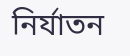নির্যাতন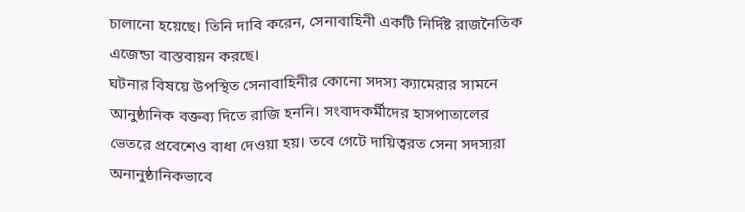চালানো হয়েছে। তিনি দাবি করেন, সেনাবাহিনী একটি নির্দিষ্ট রাজনৈতিক এজেন্ডা বাস্তবায়ন করছে।
ঘটনার বিষয়ে উপস্থিত সেনাবাহিনীর কোনো সদস্য ক্যামেরার সামনে আনুষ্ঠানিক বক্তব্য দিতে রাজি হননি। সংবাদকর্মীদের হাসপাতালের ভেতরে প্রবেশেও বাধা দেওয়া হয়। তবে গেটে দায়িত্বরত সেনা সদস্যরা অনানুষ্ঠানিকভাবে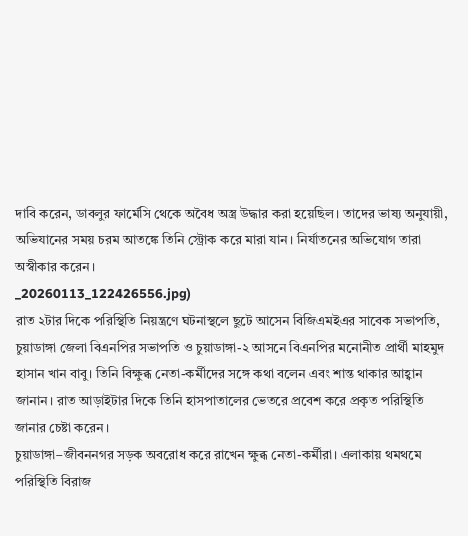দাবি করেন, ডাবলুর ফার্মেসি থেকে অবৈধ অস্ত্র উদ্ধার করা হয়েছিল। তাদের ভাষ্য অনুযায়ী, অভিযানের সময় চরম আতঙ্কে তিনি স্ট্রোক করে মারা যান। নির্যাতনের অভিযোগ তারা অস্বীকার করেন।
_20260113_122426556.jpg)
রাত ২টার দিকে পরিস্থিতি নিয়ন্ত্রণে ঘটনাস্থলে ছুটে আসেন বিজিএমইএর সাবেক সভাপতি, চুয়াডাঙ্গা জেলা বিএনপির সভাপতি ও চুয়াডাঙ্গা-২ আসনে বিএনপির মনোনীত প্রার্থী মাহমুদ হাসান খান বাবু। তিনি বিক্ষুব্ধ নেতা-কর্মীদের সঙ্গে কথা বলেন এবং শান্ত থাকার আহ্বান জানান। রাত আড়াইটার দিকে তিনি হাসপাতালের ভেতরে প্রবেশ করে প্রকৃত পরিস্থিতি জানার চেষ্টা করেন।
চুয়াডাঙ্গা–জীবননগর সড়ক অবরোধ করে রাখেন ক্ষুব্ধ নেতা-কর্মীরা। এলাকায় থমথমে পরিস্থিতি বিরাজ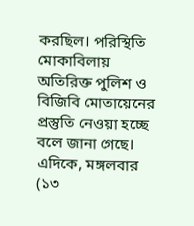করছিল। পরিস্থিতি মোকাবিলায় অতিরিক্ত পুলিশ ও বিজিবি মোতায়েনের প্রস্তুতি নেওয়া হচ্ছে বলে জানা গেছে।
এদিকে, মঙ্গলবার (১৩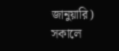জানুয়ারি) সকালে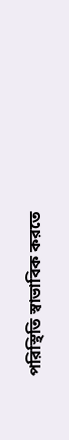পরিস্থিতি স্বাভাবিক করতে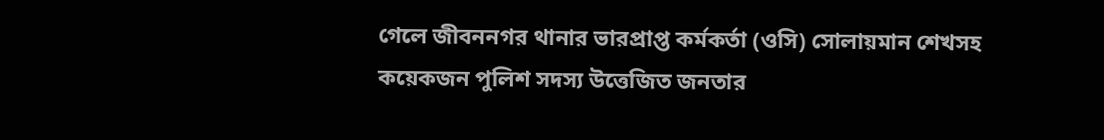গেলে জীবননগর থানার ভারপ্রাপ্ত কর্মকর্তা (ওসি) সোলায়মান শেখসহ কয়েকজন পুলিশ সদস্য উত্তেজিত জনতার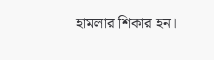হামলার শিকার হন।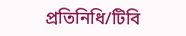প্রতিনিধি/টিবি